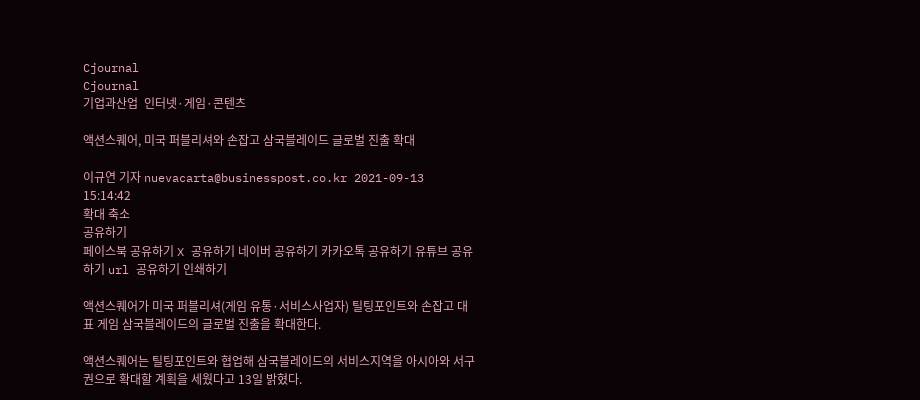Cjournal
Cjournal
기업과산업  인터넷·게임·콘텐츠

액션스퀘어, 미국 퍼블리셔와 손잡고 삼국블레이드 글로벌 진출 확대

이규연 기자 nuevacarta@businesspost.co.kr 2021-09-13 15:14:42
확대 축소
공유하기
페이스북 공유하기 X 공유하기 네이버 공유하기 카카오톡 공유하기 유튜브 공유하기 url 공유하기 인쇄하기

액션스퀘어가 미국 퍼블리셔(게임 유통·서비스사업자) 틸팅포인트와 손잡고 대표 게임 삼국블레이드의 글로벌 진출을 확대한다.

액션스퀘어는 틸팅포인트와 협업해 삼국블레이드의 서비스지역을 아시아와 서구권으로 확대할 계획을 세웠다고 13일 밝혔다.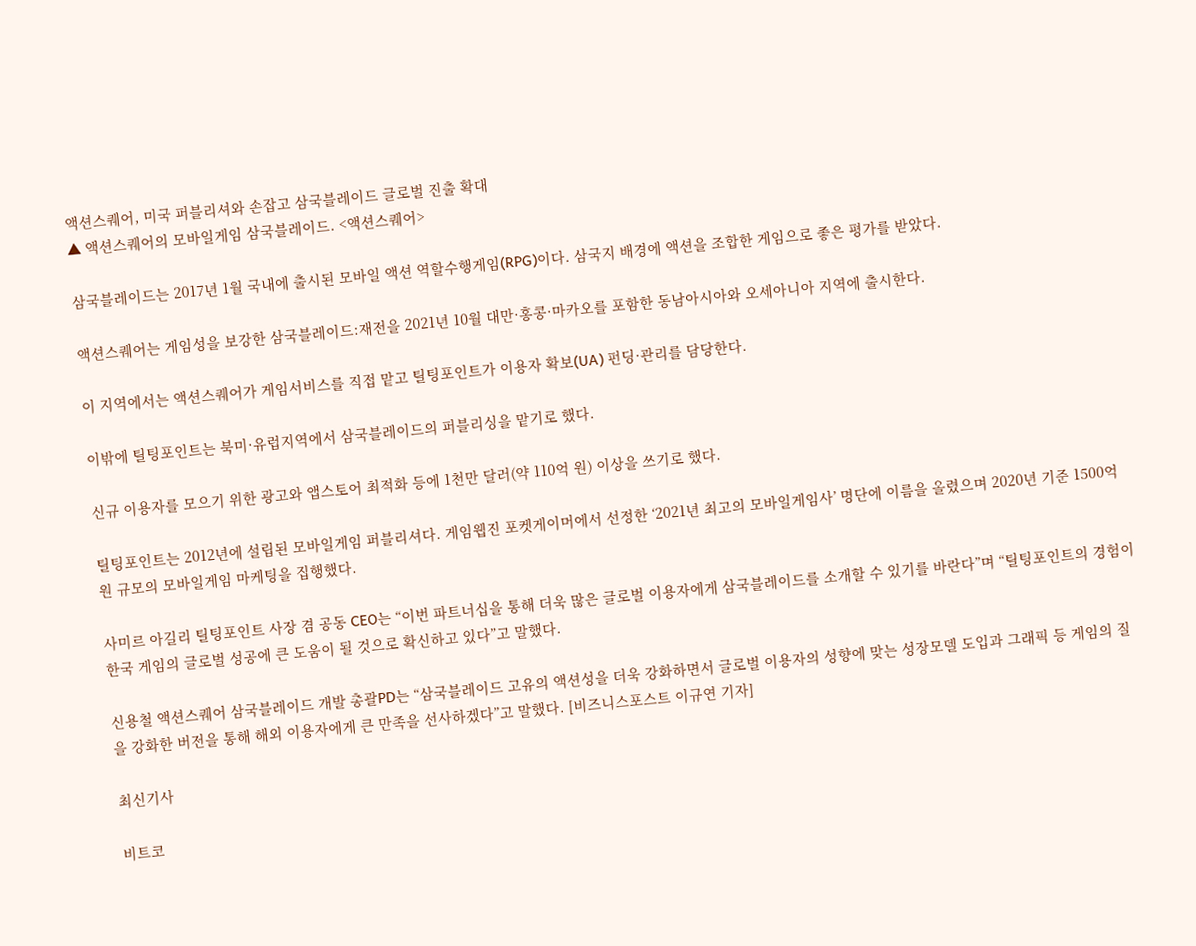액션스퀘어, 미국 퍼블리셔와 손잡고 삼국블레이드 글로벌 진출 확대
▲ 액션스퀘어의 모바일게임 삼국블레이드. <액션스퀘어>

삼국블레이드는 2017년 1월 국내에 출시된 모바일 액션 역할수행게임(RPG)이다. 삼국지 배경에 액션을 조합한 게임으로 좋은 평가를 받았다.

액션스퀘어는 게임성을 보강한 삼국블레이드:재전을 2021년 10월 대만·홍콩·마카오를 포함한 동남아시아와 오세아니아 지역에 출시한다.

이 지역에서는 액션스퀘어가 게임서비스를 직접 맡고 틸팅포인트가 이용자 확보(UA) 펀딩·관리를 담당한다.

이밖에 틸팅포인트는 북미·유럽지역에서 삼국블레이드의 퍼블리싱을 맡기로 했다.

신규 이용자를 모으기 위한 광고와 앱스토어 최적화 등에 1천만 달러(약 110억 원) 이상을 쓰기로 했다.

틸팅포인트는 2012년에 설립된 모바일게임 퍼블리셔다. 게임웹진 포켓게이머에서 선정한 ‘2021년 최고의 모바일게임사’ 명단에 이름을 올렸으며 2020년 기준 1500억 원 규모의 모바일게임 마케팅을 집행했다.

사미르 아길리 틸팅포인트 사장 겸 공동 CEO는 “이번 파트너십을 통해 더욱 많은 글로벌 이용자에게 삼국블레이드를 소개할 수 있기를 바란다”며 “틸팅포인트의 경험이 한국 게임의 글로벌 성공에 큰 도움이 될 것으로 확신하고 있다”고 말했다.

신용철 액션스퀘어 삼국블레이드 개발 총괄PD는 “삼국블레이드 고유의 액션성을 더욱 강화하면서 글로벌 이용자의 성향에 맞는 성장모델 도입과 그래픽 등 게임의 질을 강화한 버전을 통해 해외 이용자에게 큰 만족을 선사하겠다”고 말했다. [비즈니스포스트 이규연 기자]

최신기사

비트코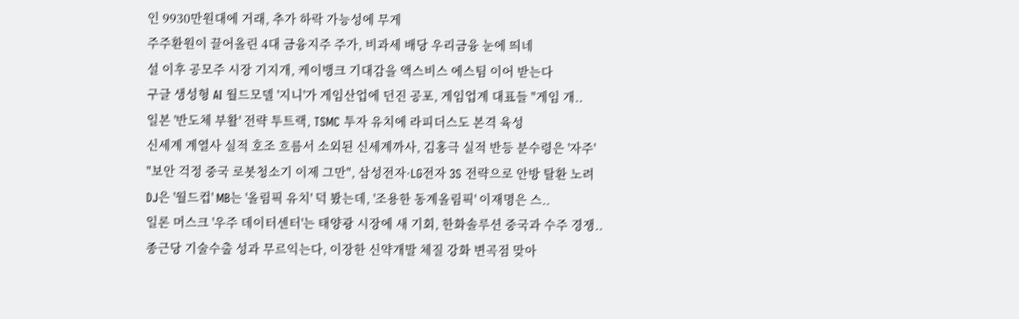인 9930만원대에 거래, 추가 하락 가능성에 무게
주주환원이 끌어올린 4대 금융지주 주가, 비과세 배당 우리금융 눈에 띄네
설 이후 공모주 시장 기지개, 케이뱅크 기대감을 액스비스 에스팀 이어 받는다
구글 생성형 AI 월드모델 '지니'가 게임산업에 던진 공포, 게임업계 대표들 "게임 개..
일본 '반도체 부활' 전략 투트랙, TSMC 투자 유치에 라피더스도 본격 육성
신세계 계열사 실적 호조 흐름서 소외된 신세계까사, 김홍극 실적 반등 분수령은 '자주'
"보안 걱정 중국 로봇청소기 이제 그만", 삼성전자·LG전자 3S 전략으로 안방 탈환 노려
DJ은 '월드컵' MB는 '올림픽 유치' 덕 봤는데, '조용한 동계올림픽' 이재명은 스..
일론 머스크 '우주 데이터센터'는 태양광 시장에 새 기회, 한화솔루션 중국과 수주 경쟁..
종근당 기술수출 성과 무르익는다, 이장한 신약개발 체질 강화 변곡점 맞아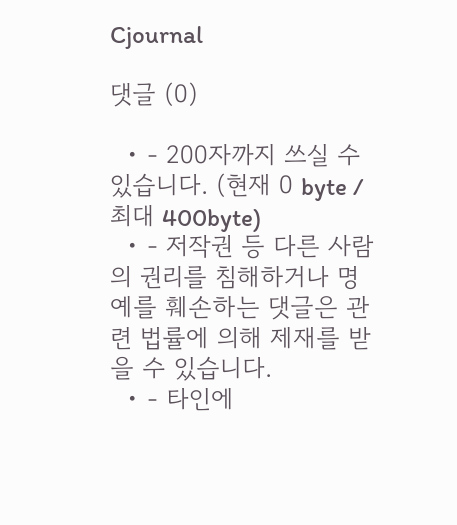Cjournal

댓글 (0)

  • - 200자까지 쓰실 수 있습니다. (현재 0 byte / 최대 400byte)
  • - 저작권 등 다른 사람의 권리를 침해하거나 명예를 훼손하는 댓글은 관련 법률에 의해 제재를 받을 수 있습니다.
  • - 타인에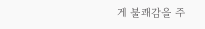게 불쾌감을 주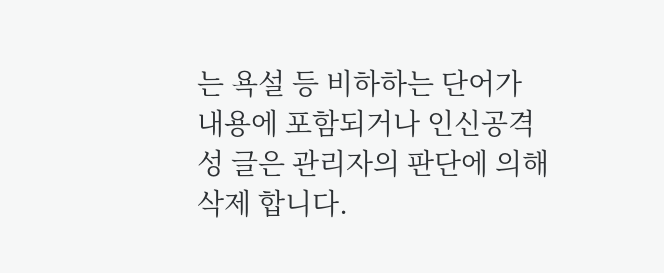는 욕설 등 비하하는 단어가 내용에 포함되거나 인신공격성 글은 관리자의 판단에 의해 삭제 합니다.